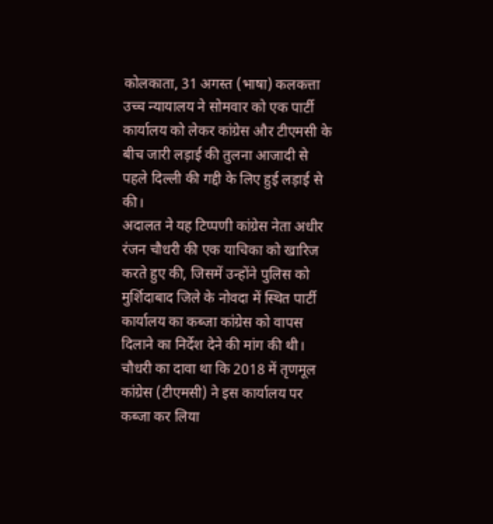कोलकाता, 31 अगस्त (भाषा) कलकत्ता उच्च न्यायालय ने सोमवार को एक पार्टी कार्यालय को लेकर कांग्रेस और टीएमसी के बीच जारी लड़ाई की तुलना आजादी से पहले दिल्ली की गद्दी के लिए हुई लड़ाई से की।
अदालत ने यह टिप्पणी कांग्रेस नेता अधीर रंजन चौधरी की एक याचिका को खारिज करते हुए की, जिसमें उन्होंने पुलिस को मुर्शिदाबाद जिले के नोवदा में स्थित पार्टी कार्यालय का कब्जा कांग्रेस को वापस दिलाने का निर्देश देने की मांग की थी।
चौधरी का दावा था कि 2018 में तृणमूल कांग्रेस (टीएमसी) ने इस कार्यालय पर कब्जा कर लिया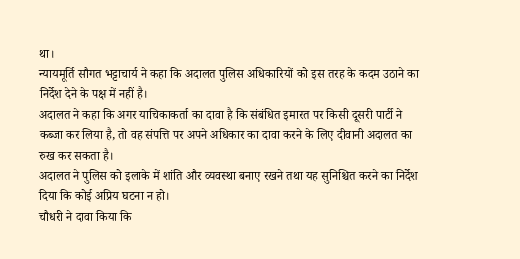था।
न्यायमूर्ति सौगत भट्टाचार्य ने कहा कि अदालत पुलिस अधिकारियों को इस तरह के कदम उठाने का निर्देश देने के पक्ष में नहीं है।
अदालत ने कहा कि अगर याचिकाकर्ता का दावा है कि संबंधित इमारत पर किसी दूसरी पार्टी ने कब्जा कर लिया है, तो वह संपत्ति पर अपने अधिकार का दावा करने के लिए दीवानी अदालत का रुख कर सकता है।
अदालत ने पुलिस को इलाके में शांति और व्यवस्था बनाए रखने तथा यह सुनिश्चित करने का निर्देश दिया कि कोई अप्रिय घटना न हो।
चौधरी ने दावा किया कि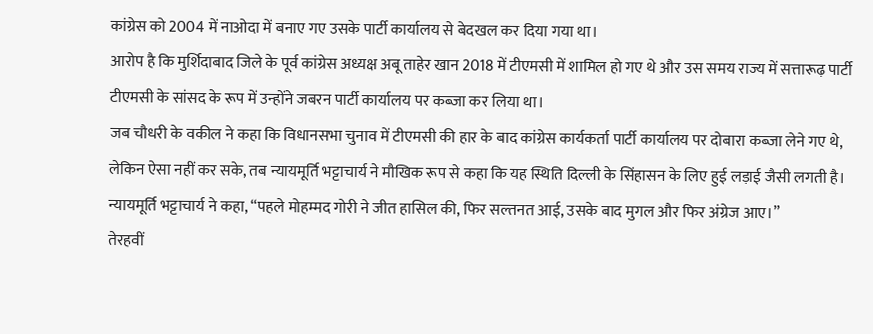कांग्रेस को 2004 में नाओदा में बनाए गए उसके पार्टी कार्यालय से बेदखल कर दिया गया था।
आरोप है कि मुर्शिदाबाद जिले के पूर्व कांग्रेस अध्यक्ष अबू ताहेर खान 2018 में टीएमसी में शामिल हो गए थे और उस समय राज्य में सत्तारूढ़ पार्टी टीएमसी के सांसद के रूप में उन्होंने जबरन पार्टी कार्यालय पर कब्जा कर लिया था।
जब चौधरी के वकील ने कहा कि विधानसभा चुनाव में टीएमसी की हार के बाद कांग्रेस कार्यकर्ता पार्टी कार्यालय पर दोबारा कब्जा लेने गए थे, लेकिन ऐसा नहीं कर सके, तब न्यायमूर्ति भट्टाचार्य ने मौखिक रूप से कहा कि यह स्थिति दिल्ली के सिंहासन के लिए हुई लड़ाई जैसी लगती है।
न्यायमूर्ति भट्टाचार्य ने कहा, “पहले मोहम्मद गोरी ने जीत हासिल की, फिर सल्तनत आई, उसके बाद मुगल और फिर अंग्रेज आए।”
तेरहवीं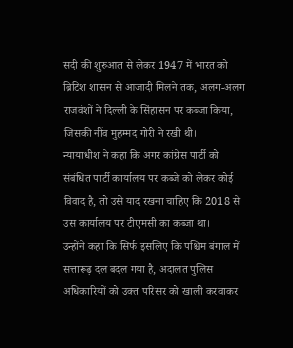सदी की शुरुआत से लेकर 1947 में भारत को ब्रिटिश शासन से आजादी मिलने तक, अलग-अलग राजवंशों ने दिल्ली के सिंहासन पर कब्जा किया, जिसकी नींव मुहम्मद गोरी ने रखी थी।
न्यायाधीश ने कहा कि अगर कांग्रेस पार्टी को संबंधित पार्टी कार्यालय पर कब्जे को लेकर कोई विवाद है, तो उसे याद रखना चाहिए कि 2018 से उस कार्यालय पर टीएमसी का कब्जा था।
उन्होंने कहा कि सिर्फ इसलिए कि पश्चिम बंगाल में सत्तारूढ़ दल बदल गया है, अदालत पुलिस अधिकारियों को उक्त परिसर को खाली करवाकर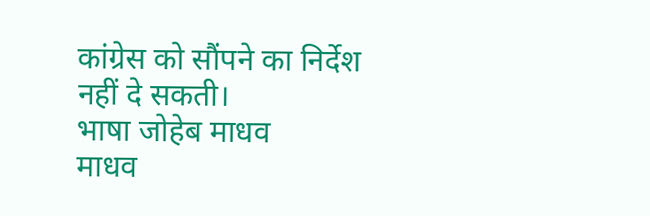कांग्रेस को सौंपने का निर्देश नहीं दे सकती।
भाषा जोहेब माधव
माधव